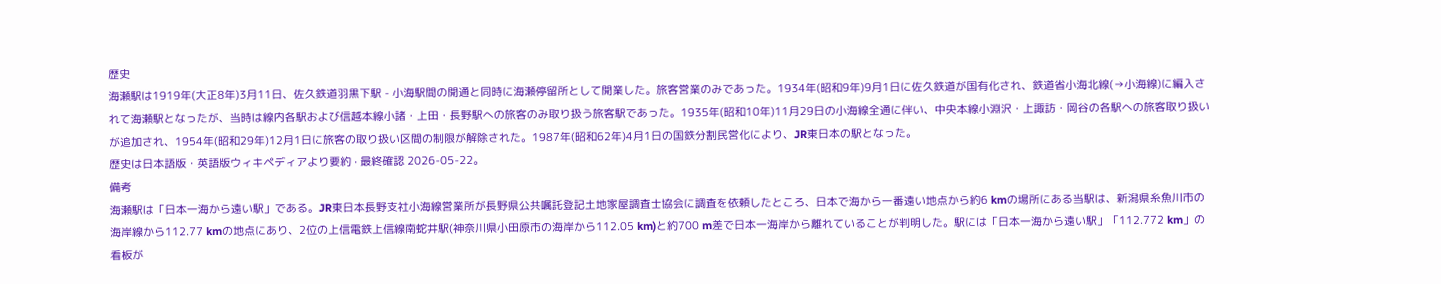歴史
海瀬駅は1919年(大正8年)3月11日、佐久鉄道羽黒下駅 - 小海駅間の開通と同時に海瀬停留所として開業した。旅客営業のみであった。1934年(昭和9年)9月1日に佐久鉄道が国有化され、鉄道省小海北線(→小海線)に編入されて海瀬駅となったが、当時は線内各駅および信越本線小諸・上田・長野駅への旅客のみ取り扱う旅客駅であった。1935年(昭和10年)11月29日の小海線全通に伴い、中央本線小淵沢・上諏訪・岡谷の各駅への旅客取り扱いが追加され、1954年(昭和29年)12月1日に旅客の取り扱い区間の制限が解除された。1987年(昭和62年)4月1日の国鉄分割民営化により、JR東日本の駅となった。
歴史は日本語版・英語版ウィキペディアより要約 · 最終確認 2026-05-22。
備考
海瀬駅は「日本一海から遠い駅」である。JR東日本長野支社小海線営業所が長野県公共嘱託登記土地家屋調査士協会に調査を依頼したところ、日本で海から一番遠い地点から約6 kmの場所にある当駅は、新潟県糸魚川市の海岸線から112.77 kmの地点にあり、2位の上信電鉄上信線南蛇井駅(神奈川県小田原市の海岸から112.05 km)と約700 m差で日本一海岸から離れていることが判明した。駅には「日本一海から遠い駅」「112.772 km」の看板が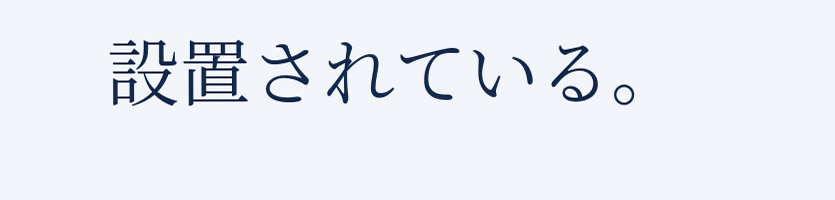設置されている。